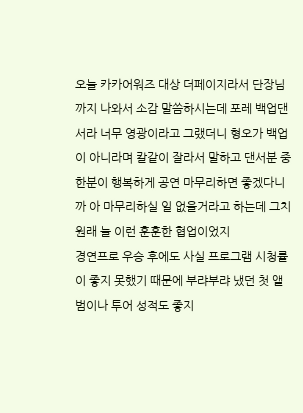오늘 카카어워즈 대상 더페이지라서 단장님까지 나와서 소감 말씀하시는데 포레 백업댄서라 너무 영광이라고 그랬더니 형오가 백업이 아니라며 칼같이 잘라서 말하고 댄서분 중 한분이 행복하게 공연 마무리하면 좋겠다니까 아 마무리하실 일 없을거라고 하는데 그치 원래 늘 이런 훈훈한 협업이었지
경연프로 우승 후에도 사실 프로그램 시청률이 좋지 못했기 때문에 부랴부랴 냈던 첫 앨범이나 투어 성적도 좋지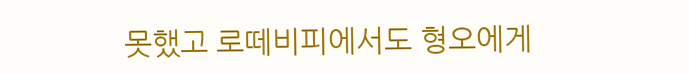못했고 로떼비피에서도 형오에게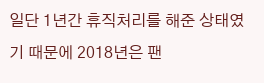일단 1년간 휴직처리를 해준 상태였기 때문에 2018년은 팬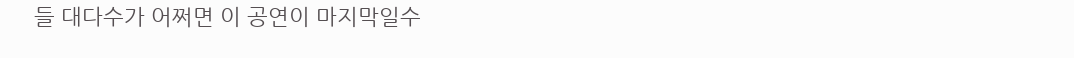들 대다수가 어쩌면 이 공연이 마지막일수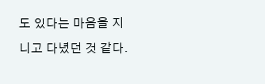도 있다는 마음을 지니고 다녔던 것 같다.